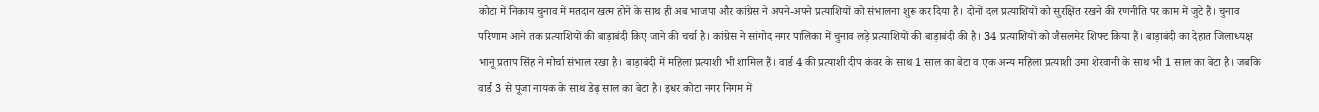कोटा में निकाय चुनाव में मतदान खत्म होने के साथ ही अब भाजपा और कांग्रेस ने अपने-अपने प्रत्याशियों को संभालना शुरू कर दिया है। दोनों दल प्रत्याशियों को सुरक्षित रखने की रणनीति पर काम में जुटे हैं। चुनाव परिणाम आने तक प्रत्याशियों की बाड़ाबंदी किए जाने की चर्चा है। कांग्रेस ने सांगोद नगर पालिका में चुनाव लड़े प्रत्याशियों की बाड़ाबंदी की है। 34 प्रत्याशियों को जैसलमेर शिफ्ट किया हैं। बाड़ाबंदी का देहात जिलाध्यक्ष भानू प्रताप सिंह ने मोर्चा संभाल रखा है। बाड़ाबंदी में महिला प्रत्याशी भी शामिल हैं। वार्ड 4 की प्रत्याशी दीप कंवर के साथ 1 साल का बेटा व एक अन्य महिला प्रत्याशी उमा शेरवानी के साथ भी 1 साल का बेटा है। जबकि वार्ड 3 से पूजा नायक के साथ डेढ़ साल का बेटा है। इधर कोटा नगर निगम में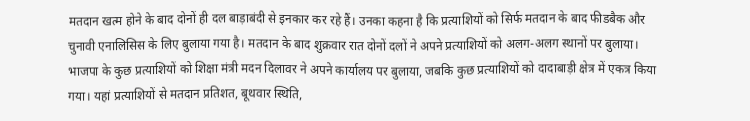मतदान खत्म होने के बाद दोनों ही दल बाड़ाबंदी से इनकार कर रहे हैं। उनका कहना है कि प्रत्याशियों को सिर्फ मतदान के बाद फीडबैक और चुनावी एनालिसिस के लिए बुलाया गया है। मतदान के बाद शुक्रवार रात दोनों दलों ने अपने प्रत्याशियों को अलग-अलग स्थानों पर बुलाया। भाजपा के कुछ प्रत्याशियों को शिक्षा मंत्री मदन दिलावर ने अपने कार्यालय पर बुलाया, जबकि कुछ प्रत्याशियों को दादाबाड़ी क्षेत्र में एकत्र किया गया। यहां प्रत्याशियों से मतदान प्रतिशत, बूथवार स्थिति,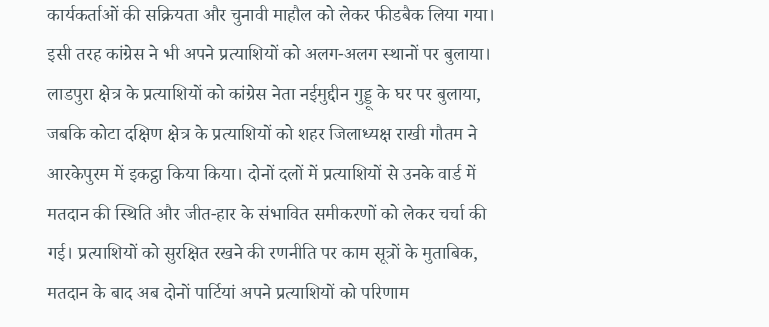कार्यकर्ताओं की सक्रियता और चुनावी माहौल को लेकर फीडबैक लिया गया। इसी तरह कांग्रेस ने भी अपने प्रत्याशियों को अलग-अलग स्थानों पर बुलाया। लाडपुरा क्षेत्र के प्रत्याशियों को कांग्रेस नेता नईमुद्दीन गुड्डू के घर पर बुलाया, जबकि कोटा दक्षिण क्षेत्र के प्रत्याशियों को शहर जिलाध्यक्ष राखी गौतम ने आरकेपुरम में इकट्ठा किया किया। दोनों दलों में प्रत्याशियों से उनके वार्ड में मतदान की स्थिति और जीत-हार के संभावित समीकरणों को लेकर चर्चा की गई। प्रत्याशियों को सुरक्षित रखने की रणनीति पर काम सूत्रों के मुताबिक, मतदान के बाद अब दोनों पार्टियां अपने प्रत्याशियों को परिणाम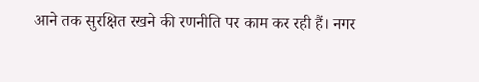आने तक सुरक्षित रखने की रणनीति पर काम कर रही हैं। नगर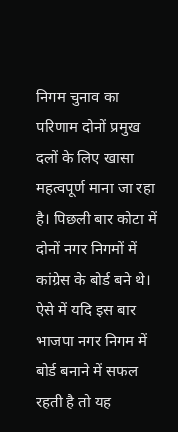निगम चुनाव का परिणाम दोनों प्रमुख दलों के लिए खासा महत्वपूर्ण माना जा रहा है। पिछली बार कोटा में दोनों नगर निगमों में कांग्रेस के बोर्ड बने थे। ऐसे में यदि इस बार भाजपा नगर निगम में बोर्ड बनाने में सफल रहती है तो यह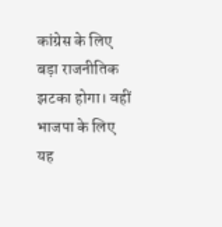कांग्रेस के लिए बड़ा राजनीतिक झटका होगा। वहीं भाजपा के लिए यह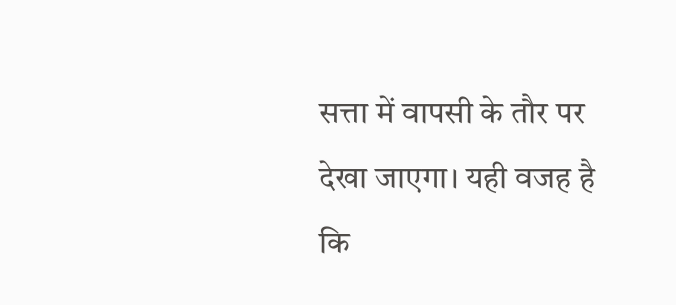सत्ता में वापसी के तौर पर देखा जाएगा। यही वजह है कि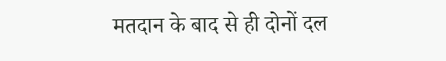मतदान के बाद से ही दोनों दल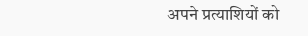अपने प्रत्याशियों को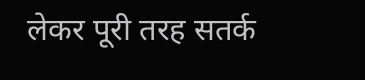लेकर पूरी तरह सतर्क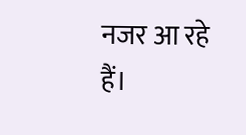नजर आ रहे हैं।